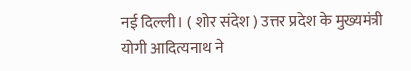नई दिल्ली। ( शोर संदेश ) उत्तर प्रदेश के मुख्यमंत्री योगी आदित्यनाथ ने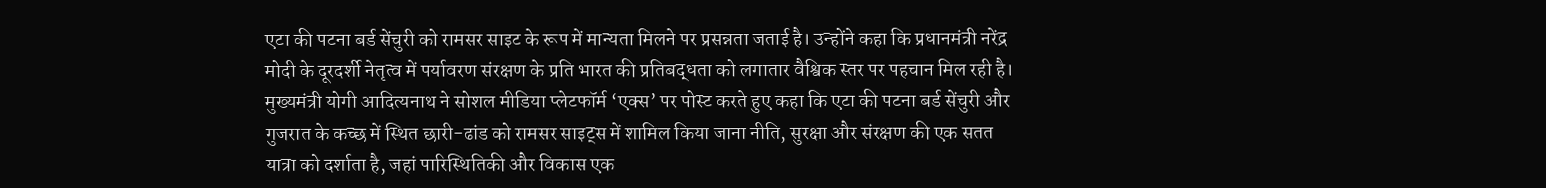एटा की पटना बर्ड सेंचुरी को रामसर साइट के रूप में मान्यता मिलने पर प्रसन्नता जताई है। उन्होंने कहा कि प्रधानमंत्री नरेंद्र मोदी के दूरदर्शी नेतृत्व में पर्यावरण संरक्षण के प्रति भारत की प्रतिबद्धता को लगातार वैश्विक स्तर पर पहचान मिल रही है।
मुख्यमंत्री योगी आदित्यनाथ ने सोशल मीडिया प्लेटफॉर्म ‘एक्स’ पर पोस्ट करते हुए कहा कि एटा की पटना बर्ड सेंचुरी और गुजरात के कच्छ में स्थित छारी-ढांड को रामसर साइट्स में शामिल किया जाना नीति, सुरक्षा और संरक्षण की एक सतत यात्रा को दर्शाता है, जहां पारिस्थितिकी और विकास एक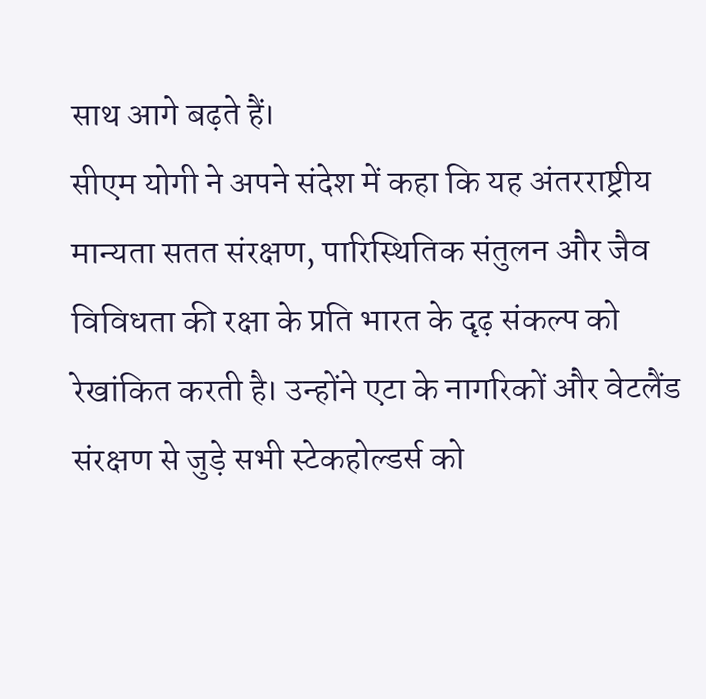साथ आगे बढ़ते हैं।
सीएम योगी ने अपने संदेश में कहा कि यह अंतरराष्ट्रीय मान्यता सतत संरक्षण, पारिस्थितिक संतुलन और जैव विविधता की रक्षा के प्रति भारत के दृढ़ संकल्प को रेखांकित करती है। उन्होंने एटा के नागरिकों और वेटलैंड संरक्षण से जुड़े सभी स्टेकहोल्डर्स को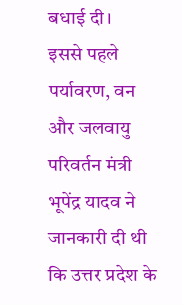बधाई दी।
इससे पहले पर्यावरण, वन और जलवायु परिवर्तन मंत्री भूपेंद्र यादव ने जानकारी दी थी कि उत्तर प्रदेश के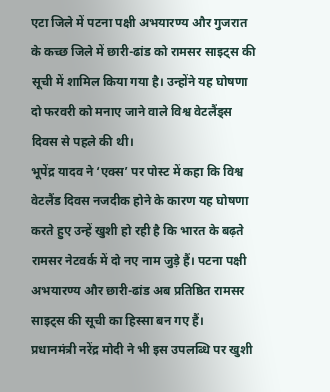एटा जिले में पटना पक्षी अभयारण्य और गुजरात के कच्छ जिले में छारी-ढांड को रामसर साइट्स की सूची में शामिल किया गया है। उन्होंने यह घोषणा दो फरवरी को मनाए जाने वाले विश्व वेटलैंड्स दिवस से पहले की थी।
भूपेंद्र यादव ने ‘एक्स’ पर पोस्ट में कहा कि विश्व वेटलैंड दिवस नजदीक होने के कारण यह घोषणा करते हुए उन्हें खुशी हो रही है कि भारत के बढ़ते रामसर नेटवर्क में दो नए नाम जुड़े हैं। पटना पक्षी अभयारण्य और छारी-ढांड अब प्रतिष्ठित रामसर साइट्स की सूची का हिस्सा बन गए हैं।
प्रधानमंत्री नरेंद्र मोदी ने भी इस उपलब्धि पर खुशी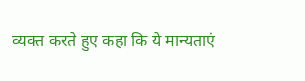व्यक्त करते हुए कहा कि ये मान्यताएं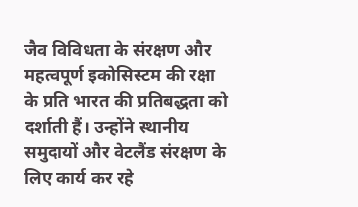जैव विविधता के संरक्षण और महत्वपूर्ण इकोसिस्टम की रक्षा के प्रति भारत की प्रतिबद्धता को दर्शाती हैं। उन्होंने स्थानीय समुदायों और वेटलैंड संरक्षण के लिए कार्य कर रहे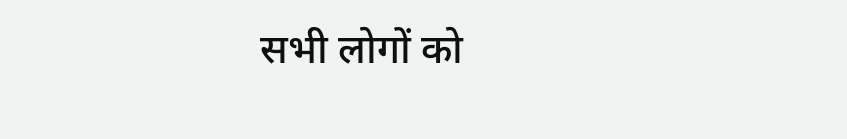सभी लोगों को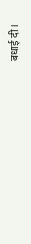बधाई दी।